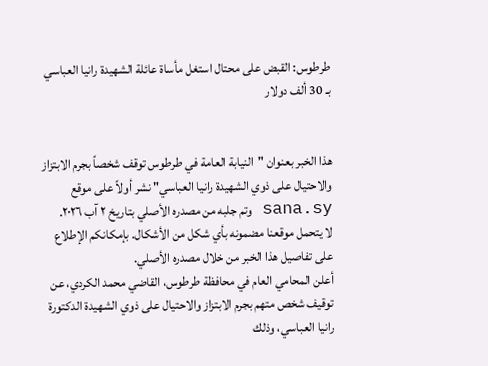طرطوس: القبض على محتال استغل مأساة عائلة الشهيدة رانيا العباسي بـ 30 ألف دولار


هذا الخبر بعنوان "النيابة العامة في طرطوس توقف شخصاً بجرم الابتزاز والاحتيال على ذوي الشهيدة رانيا العباسي" نشر أولاً على موقع sana.sy وتم جلبه من مصدره الأصلي بتاريخ ٢ آب ٢٠٢٦.
لا يتحمل موقعنا مضمونه بأي شكل من الأشكال. بإمكانكم الإطلاع على تفاصيل هذا الخبر من خلال مصدره الأصلي.
أعلن المحامي العام في محافظة طرطوس، القاضي محمد الكردي، عن توقيف شخص متهم بجرم الابتزاز والاحتيال على ذوي الشهيدة الدكتورة رانيا العباسي، وذلك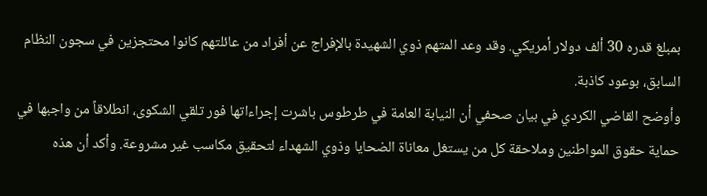بمبلغ قدره 30 ألف دولار أمريكي. وقد وعد المتهم ذوي الشهيدة بالإفراج عن أفراد من عائلتهم كانوا محتجزين في سجون النظام السابق، بوعود كاذبة.
وأوضح القاضي الكردي في بيان صحفي أن النيابة العامة في طرطوس باشرت إجراءاتها فور تلقي الشكوى، انطلاقاً من واجبها في حماية حقوق المواطنين وملاحقة كل من يستغل معاناة الضحايا وذوي الشهداء لتحقيق مكاسب غير مشروعة. وأكد أن هذه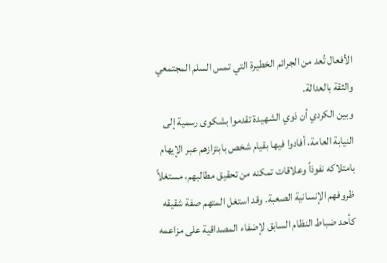الأفعال تُعد من الجرائم الخطيرة التي تمس السلم المجتمعي والثقة بالعدالة.
وبين الكردي أن ذوي الشهيدة تقدموا بشكوى رسمية إلى النيابة العامة، أفادوا فيها بقيام شخص بابتزازهم عبر الإيهام بامتلاكه نفوذاً وعلاقات تمكنه من تحقيق مطالبهم، مستغلاً ظروفهم الإنسانية الصعبة. وقد استغل المتهم صفة شقيقه كأحد ضباط النظام السابق لإضفاء المصداقية على مزاعمه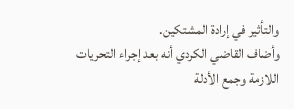والتأثير في إرادة المشتكين.
وأضاف القاضي الكردي أنه بعد إجراء التحريات اللازمة وجمع الأدلة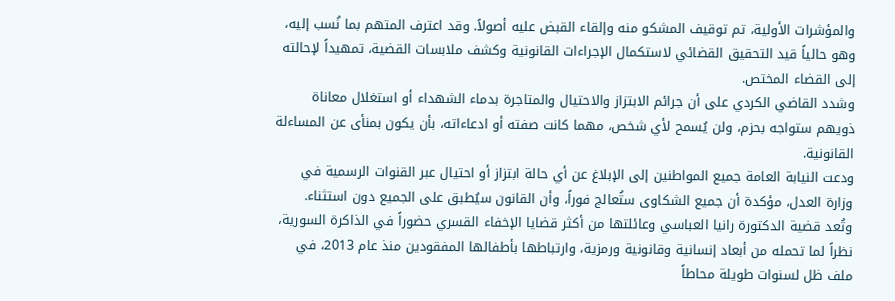والمؤشرات الأولية، تم توقيف المشكو منه وإلقاء القبض عليه أصولاً. وقد اعترف المتهم بما نُسب إليه، وهو حالياً قيد التحقيق القضائي لاستكمال الإجراءات القانونية وكشف ملابسات القضية، تمهيداً لإحالته إلى القضاء المختص.
وشدد القاضي الكردي على أن جرائم الابتزاز والاحتيال والمتاجرة بدماء الشهداء أو استغلال معاناة ذويهم ستواجه بحزم، ولن يُسمح لأي شخص، مهما كانت صفته أو ادعاءاته، بأن يكون بمنأى عن المساءلة القانونية.
ودعت النيابة العامة جميع المواطنين إلى الإبلاغ عن أي حالة ابتزاز أو احتيال عبر القنوات الرسمية في وزارة العدل، مؤكدة أن جميع الشكاوى ستُعالج فوراً، وأن القانون سيُطبق على الجميع دون استثناء.
وتُعد قضية الدكتورة رانيا العباسي وعائلتها من أكثر قضايا الإخفاء القسري حضوراً في الذاكرة السورية، نظراً لما تحمله من أبعاد إنسانية وقانونية ورمزية، وارتباطها بأطفالها المفقودين منذ عام 2013، في ملف ظل لسنوات طويلة محاطاً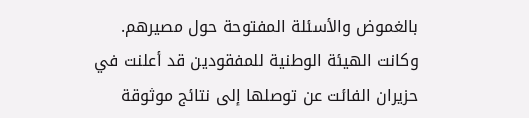بالغموض والأسئلة المفتوحة حول مصيرهم.
وكانت الهيئة الوطنية للمفقودين قد أعلنت في حزيران الفائت عن توصلها إلى نتائج موثوقة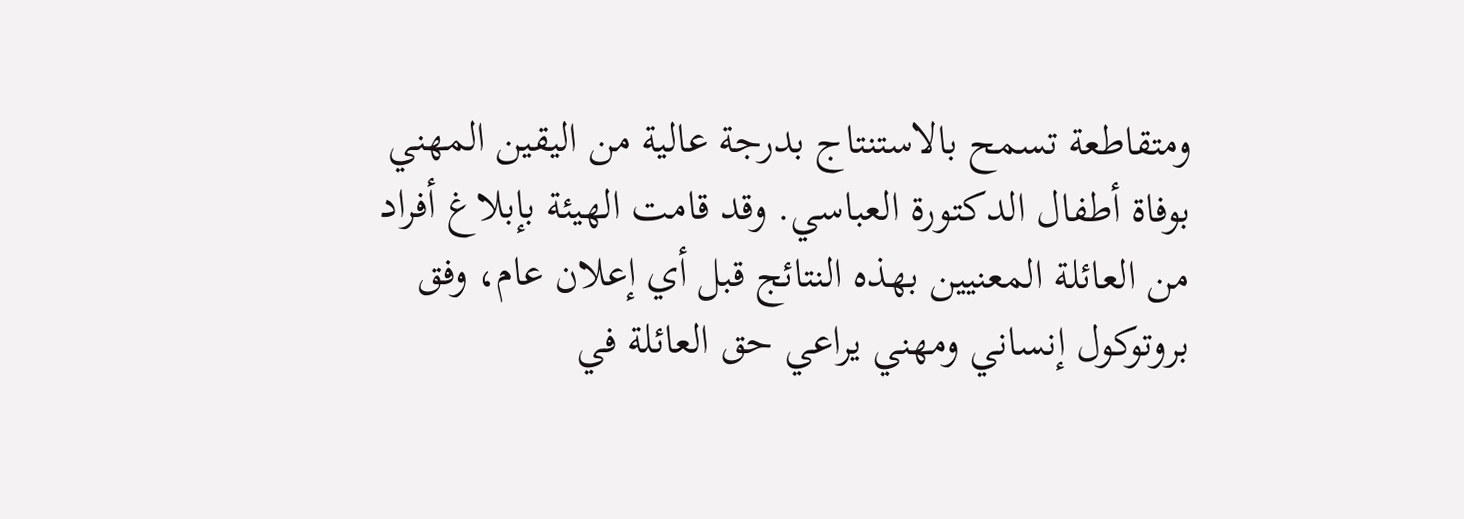ومتقاطعة تسمح بالاستنتاج بدرجة عالية من اليقين المهني بوفاة أطفال الدكتورة العباسي. وقد قامت الهيئة بإبلاغ أفراد من العائلة المعنيين بهذه النتائج قبل أي إعلان عام، وفق بروتوكول إنساني ومهني يراعي حق العائلة في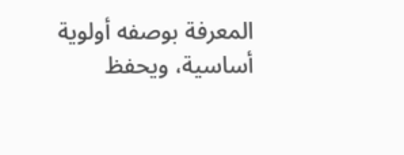المعرفة بوصفه أولوية أساسية، ويحفظ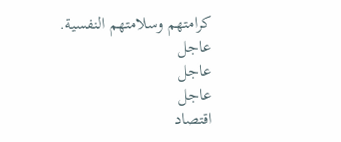كرامتهم وسلامتهم النفسية.
عاجل
عاجل
عاجل
اقتصاد